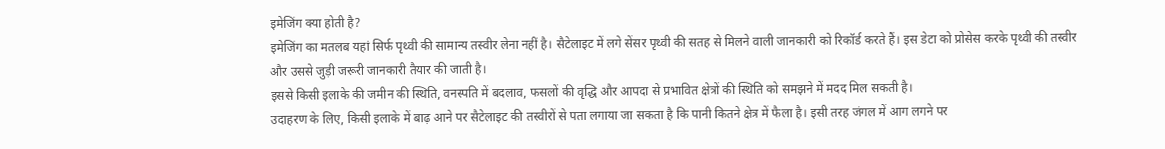इमेजिंग क्या होती है?
इमेजिंग का मतलब यहां सिर्फ पृथ्वी की सामान्य तस्वीर लेना नहीं है। सैटेलाइट में लगे सेंसर पृथ्वी की सतह से मिलने वाली जानकारी को रिकॉर्ड करते हैं। इस डेटा को प्रोसेस करके पृथ्वी की तस्वीर और उससे जुड़ी जरूरी जानकारी तैयार की जाती है।
इससे किसी इलाके की जमीन की स्थिति, वनस्पति में बदलाव, फसलों की वृद्धि और आपदा से प्रभावित क्षेत्रों की स्थिति को समझने में मदद मिल सकती है।
उदाहरण के लिए, किसी इलाके में बाढ़ आने पर सैटेलाइट की तस्वीरों से पता लगाया जा सकता है कि पानी कितने क्षेत्र में फैला है। इसी तरह जंगल में आग लगने पर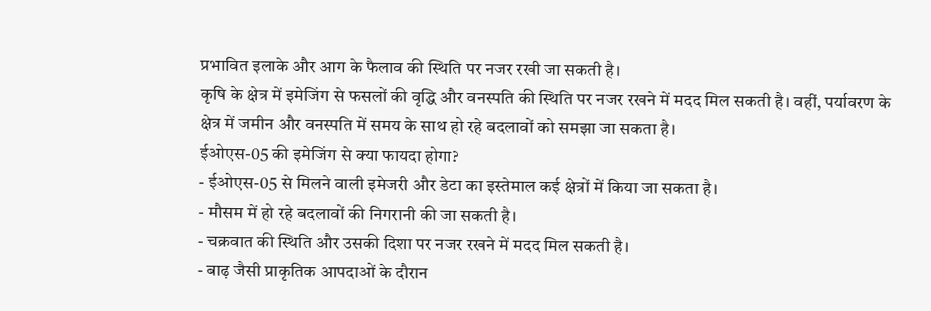प्रभावित इलाके और आग के फैलाव की स्थिति पर नजर रखी जा सकती है।
कृषि के क्षेत्र में इमेजिंग से फसलों की वृद्धि और वनस्पति की स्थिति पर नजर रखने में मदद मिल सकती है। वहीं, पर्यावरण के क्षेत्र में जमीन और वनस्पति में समय के साथ हो रहे बदलावों को समझा जा सकता है।
ईओएस-05 की इमेजिंग से क्या फायदा होगा?
- ईओएस-05 से मिलने वाली इमेजरी और डेटा का इस्तेमाल कई क्षेत्रों में किया जा सकता है।
- मौसम में हो रहे बदलावों की निगरानी की जा सकती है।
- चक्रवात की स्थिति और उसकी दिशा पर नजर रखने में मदद मिल सकती है।
- बाढ़ जैसी प्राकृतिक आपदाओं के दौरान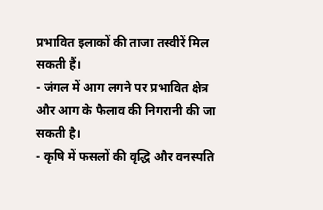प्रभावित इलाकों की ताजा तस्वीरें मिल सकती हैं।
- जंगल में आग लगने पर प्रभावित क्षेत्र और आग के फैलाव की निगरानी की जा सकती है।
- कृषि में फसलों की वृद्धि और वनस्पति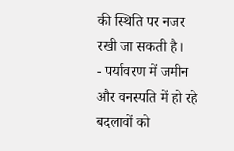की स्थिति पर नजर रखी जा सकती है।
- पर्यावरण में जमीन और वनस्पति में हो रहे बदलावों को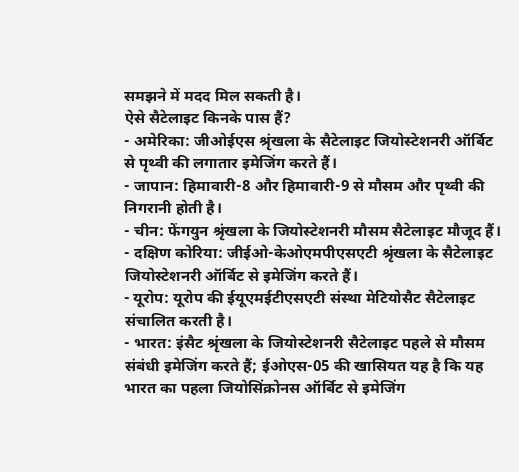समझने में मदद मिल सकती है।
ऐसे सैटेलाइट किनके पास हैं?
- अमेरिका: जीओईएस श्रृंखला के सैटेलाइट जियोस्टेशनरी ऑर्बिट से पृथ्वी की लगातार इमेजिंग करते हैं।
- जापान: हिमावारी-8 और हिमावारी-9 से मौसम और पृथ्वी की निगरानी होती है।
- चीन: फेंगयुन श्रृंखला के जियोस्टेशनरी मौसम सैटेलाइट मौजूद हैं।
- दक्षिण कोरिया: जीईओ-केओएमपीएसएटी श्रृंखला के सैटेलाइट जियोस्टेशनरी ऑर्बिट से इमेजिंग करते हैं।
- यूरोप: यूरोप की ईयूएमईटीएसएटी संस्था मेटियोसैट सैटेलाइट संचालित करती है।
- भारत: इंसैट श्रृंखला के जियोस्टेशनरी सैटेलाइट पहले से मौसम संबंधी इमेजिंग करते हैं; ईओएस-05 की खासियत यह है कि यह भारत का पहला जियोसिंक्रोनस ऑर्बिट से इमेजिंग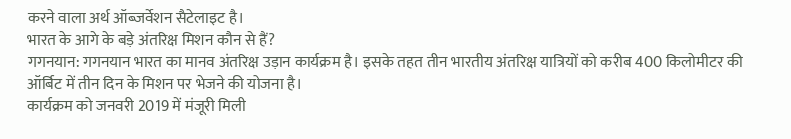करने वाला अर्थ ऑब्जर्वेशन सैटेलाइट है।
भारत के आगे के बड़े अंतरिक्ष मिशन कौन से हैं?
गगनयान: गगनयान भारत का मानव अंतरिक्ष उड़ान कार्यक्रम है। इसके तहत तीन भारतीय अंतरिक्ष यात्रियों को करीब 400 किलोमीटर की ऑर्बिट में तीन दिन के मिशन पर भेजने की योजना है।
कार्यक्रम को जनवरी 2019 में मंजूरी मिली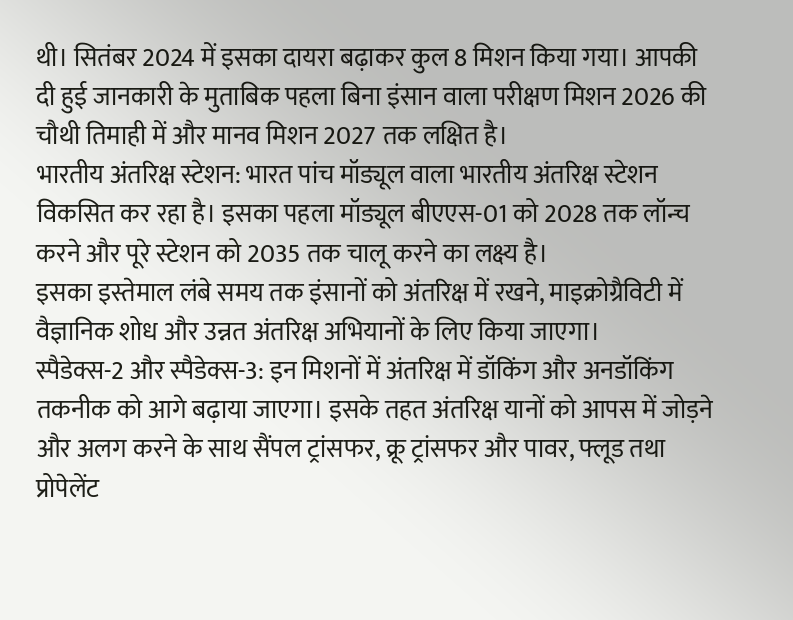थी। सितंबर 2024 में इसका दायरा बढ़ाकर कुल 8 मिशन किया गया। आपकी दी हुई जानकारी के मुताबिक पहला बिना इंसान वाला परीक्षण मिशन 2026 की चौथी तिमाही में और मानव मिशन 2027 तक लक्षित है।
भारतीय अंतरिक्ष स्टेशन: भारत पांच मॉड्यूल वाला भारतीय अंतरिक्ष स्टेशन विकसित कर रहा है। इसका पहला मॉड्यूल बीएएस-01 को 2028 तक लॉन्च करने और पूरे स्टेशन को 2035 तक चालू करने का लक्ष्य है।
इसका इस्तेमाल लंबे समय तक इंसानों को अंतरिक्ष में रखने, माइक्रोग्रैविटी में वैज्ञानिक शोध और उन्नत अंतरिक्ष अभियानों के लिए किया जाएगा।
स्पैडेक्स-2 और स्पैडेक्स-3: इन मिशनों में अंतरिक्ष में डॉकिंग और अनडॉकिंग तकनीक को आगे बढ़ाया जाएगा। इसके तहत अंतरिक्ष यानों को आपस में जोड़ने और अलग करने के साथ सैंपल ट्रांसफर, क्रू ट्रांसफर और पावर, फ्लूड तथा प्रोपेलेंट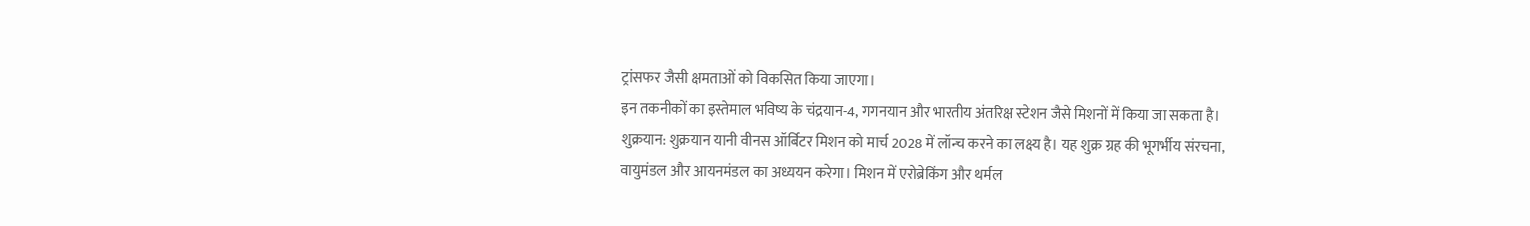ट्रांसफर जैसी क्षमताओं को विकसित किया जाएगा।
इन तकनीकों का इस्तेमाल भविष्य के चंद्रयान-4, गगनयान और भारतीय अंतरिक्ष स्टेशन जैसे मिशनों में किया जा सकता है।
शुक्रयान: शुक्रयान यानी वीनस ऑर्बिटर मिशन को मार्च 2028 में लॉन्च करने का लक्ष्य है। यह शुक्र ग्रह की भूगर्भीय संरचना, वायुमंडल और आयनमंडल का अध्ययन करेगा। मिशन में एरोब्रेकिंग और थर्मल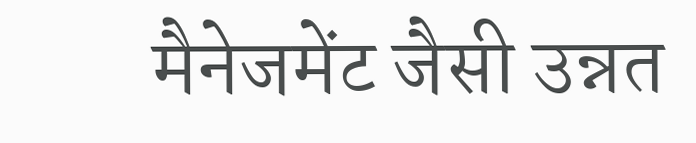मैनेजमेंट जैसी उन्नत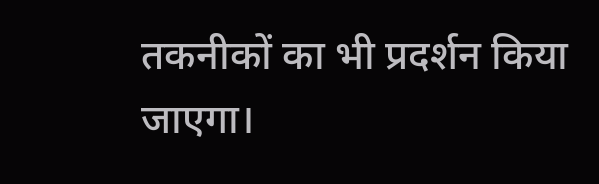तकनीकों का भी प्रदर्शन किया जाएगा।